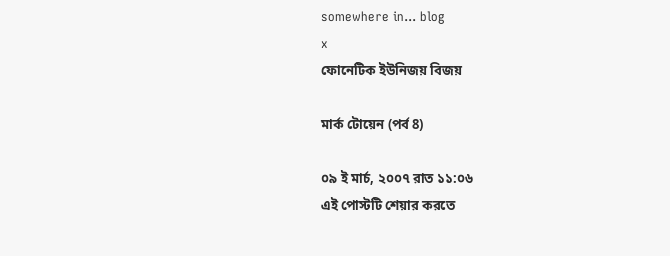somewhere in... blog
x
ফোনেটিক ইউনিজয় বিজয়

মার্ক টোয়েন (পর্ব 8)

০৯ ই মার্চ, ২০০৭ রাত ১১:০৬
এই পোস্টটি শেয়ার করতে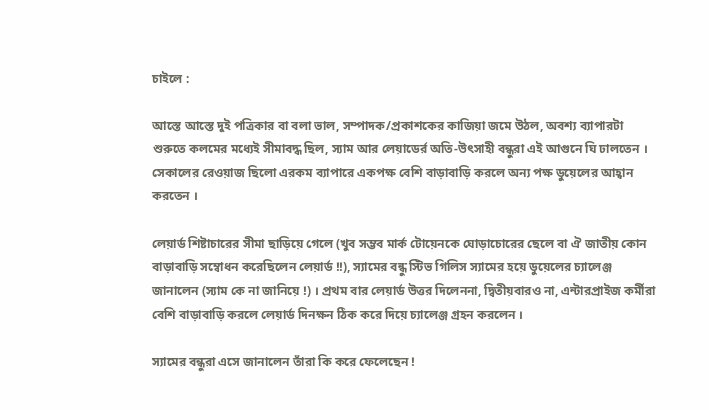চাইলে :

আস্তে আস্তে দুই পত্রিকার বা বলা ভাল, সম্পাদক/প্রকাশকের কাজিয়া জমে উঠল, অবশ্য ব্যাপারটা শুরুতে কলমের মধ্যেই সীমাবদ্ধ ছিল, স্যাম আর লেয়াডের্র অতি-উৎসাহী বন্ধুরা এই আগুনে ঘি ঢালতেন । সেকালের রেওয়াজ ছিলো এরকম ব্যাপারে একপক্ষ বেশি বাড়াবাড়ি করলে অন্য পক্ষ ডুয়েলের আহ্বান করতেন ।

লেয়ার্ড শিষ্টাচারের সীমা ছাড়িয়ে গেলে (খুব সম্ভব মার্ক টোয়েনকে ঘোড়াচোরের ছেলে বা ঐ জাতীয় কোন বাড়াবাড়ি সম্বোধন করেছিলেন লেয়ার্ড !!), স্যামের বন্ধু স্টিভ গিলিস স্যামের হয়ে ডুয়েলের চ্যালেঞ্জ জানালেন (স্যাম কে না জানিয়ে !) । প্রথম বার লেয়ার্ড উত্তর দিলেননা, দ্বিতীয়বারও না, এন্টারপ্রাইজ কর্মীরা বেশি বাড়াবাড়ি করলে লেয়ার্ড দিনক্ষন ঠিক করে দিয়ে চ্যালেঞ্জ গ্রহন করলেন ।

স্যামের বন্ধুরা এসে জানালেন তাঁরা কি করে ফেলেছেন !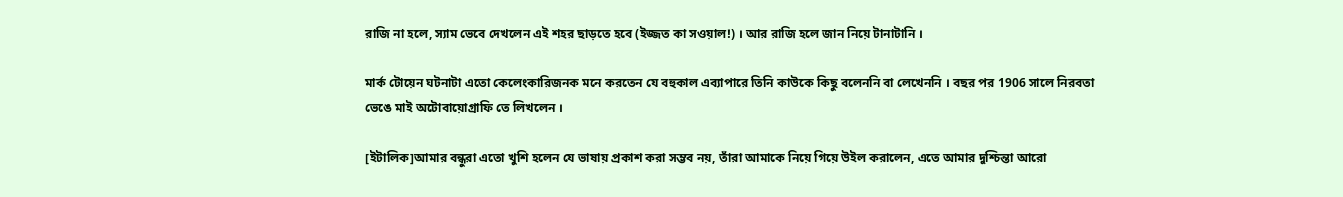রাজি না হলে, স্যাম ভেবে দেখলেন এই শহর ছাড়তে হবে (ইজ্জত কা সওয়াল!) । আর রাজি হলে জান নিয়ে টানাটানি ।

মার্ক টোয়েন ঘটনাটা এতো কেলেংকারিজনক মনে করতেন যে বহুকাল এব্যাপারে তিনি কাউকে কিছু বলেননি বা লেখেননি । বছর পর 1906 সালে নিরবতা ভেঙে মাই অটোবায়োগ্রাফি তে লিখলেন ।

[ইটালিক]আমার বন্ধুরা এতো খুশি হলেন যে ভাষায় প্রকাশ করা সম্ভব নয়, তাঁরা আমাকে নিয়ে গিয়ে উইল করালেন, এতে আমার দুশ্চিন্তা আরো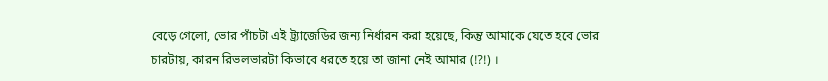বেড়ে গেলো, ভোর পাঁচটা এই ট্র্যাজেডির জন্য নির্ধারন করা হয়েছে, কিন্তু আমাকে যেতে হবে ভোর চারটায়, কারন রিভলভারটা কিভাবে ধরতে হয়ে তা জানা নেই আমার (!?!) ।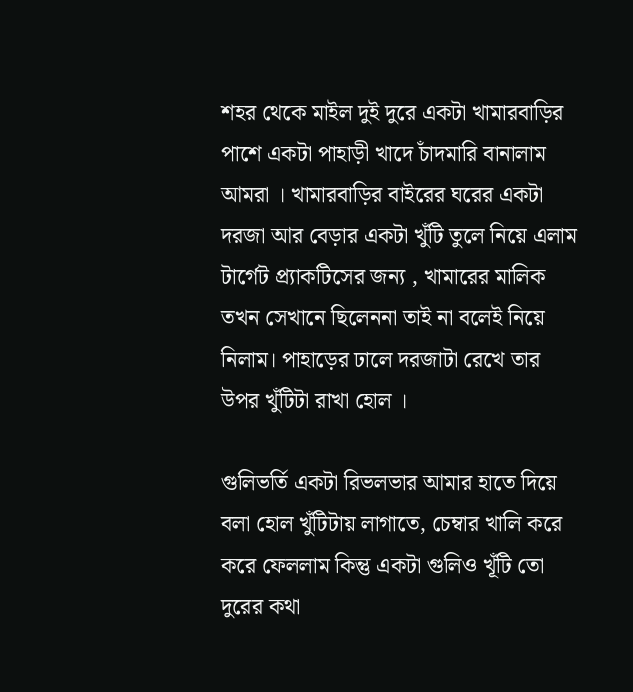শহর থেকে মাইল দুই দুরে একটা খামারবাড়ির পাশে একটা পাহাড়ী খাদে চাঁদমারি বানালাম আমরা । খামারবাড়ির বাইরের ঘরের একটা দরজা আর বেড়ার একটা খুঁটি তুলে নিয়ে এলাম টার্গেট প্র্যাকটিসের জন্য , খামারের মালিক তখন সেখানে ছিলেননা তাই না বলেই নিয়ে নিলাম। পাহাড়ের ঢালে দরজাটা রেখে তার উপর খুঁটিটা রাখা হোল ।

গুলিভর্তি একটা রিভলভার আমার হাতে দিয়ে বলা হোল খুঁটিটায় লাগাতে, চেম্বার খালি করে করে ফেললাম কিন্তু একটা গুলিও খূঁটি তো দুরের কথা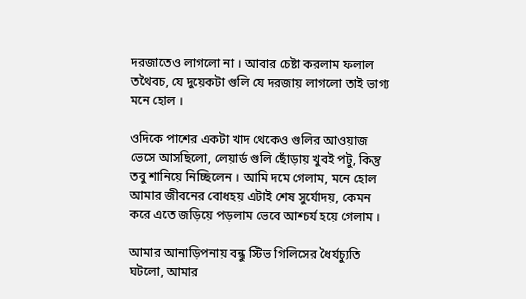দরজাতেও লাগলো না । আবার চেষ্টা করলাম ফলাল তথৈবচ, যে দুয়েকটা গুলি যে দরজায় লাগলো তাই ভাগ্য মনে হোল ।

ওদিকে পাশের একটা খাদ থেকেও গুলির আওয়াজ ভেসে আসছিলো, লেয়ার্ড গুলি ছোঁড়ায় খুবই পটু, কিন্তু তবু শানিয়ে নিচ্ছিলেন । আমি দমে গেলাম, মনে হোল আমার জীবনের বোধহয় এটাই শেষ সুর্যোদয়, কেমন করে এতে জড়িয়ে পড়লাম ভেবে আশ্চর্য হয়ে গেলাম ।

আমার আনাড়িপনায় বন্ধু স্টিভ গিলিসের ধৈর্যচ্যুতি ঘটলো, আমার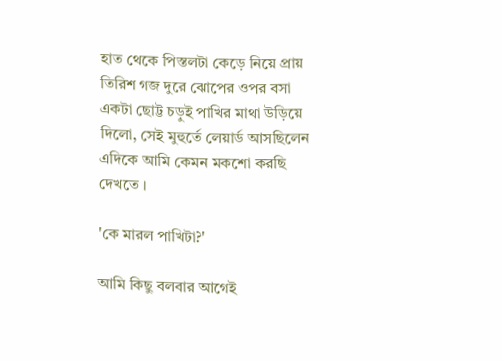হাত থেকে পিস্তলটা কেড়ে নিয়ে প্রায় তিরিশ গজ দুরে ঝোপের ওপর বসা একটা ছোট্ট চড়ুই পাখির মাথা উড়িয়ে দিলো, সেই মুহুর্তে লেয়ার্ড আসছিলেন এদিকে আমি কেমন মকশো করছি দেখতে ।

'কে মারল পাখিটা?'

আমি কিছু বলবার আগেই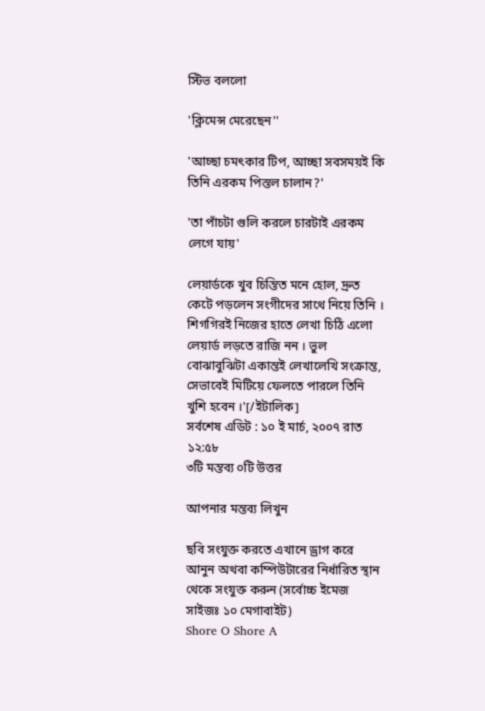স্টিভ বললো

'ক্লিমেন্স মেরেছেন''

'আচ্ছা চমৎকার টিপ, আচ্ছা সবসময়ই কি তিনি এরকম পিস্তল চালান?'

'তা পাঁচটা গুলি করলে চারটাই এরকম লেগে যায়'

লেয়ার্ডকে খুব চিন্তিত মনে হোল, দ্রুত কেটে পড়লেন সংগীদের সাথে নিয়ে তিনি । শিগগিরই নিজের হাতে লেখা চিঠি এলো লেয়ার্ড লড়তে রাজি নন । ভুল বোঝাবুঝিটা একান্তই লেখালেখি সংক্রান্ত, সেভাবেই মিটিয়ে ফেলতে পারলে তিনি খুশি হবেন ।'[/ইটালিক]
সর্বশেষ এডিট : ১০ ই মার্চ, ২০০৭ রাত ১২:৫৮
৩টি মন্তব্য ০টি উত্তর

আপনার মন্তব্য লিখুন

ছবি সংযুক্ত করতে এখানে ড্রাগ করে আনুন অথবা কম্পিউটারের নির্ধারিত স্থান থেকে সংযুক্ত করুন (সর্বোচ্চ ইমেজ সাইজঃ ১০ মেগাবাইট)
Shore O Shore A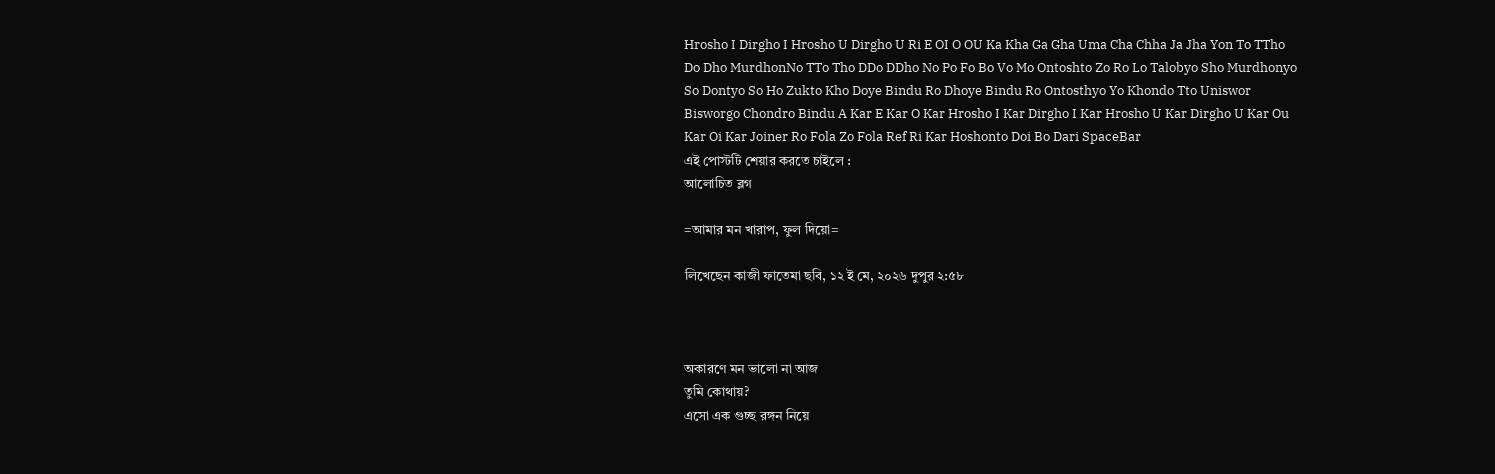Hrosho I Dirgho I Hrosho U Dirgho U Ri E OI O OU Ka Kha Ga Gha Uma Cha Chha Ja Jha Yon To TTho Do Dho MurdhonNo TTo Tho DDo DDho No Po Fo Bo Vo Mo Ontoshto Zo Ro Lo Talobyo Sho Murdhonyo So Dontyo So Ho Zukto Kho Doye Bindu Ro Dhoye Bindu Ro Ontosthyo Yo Khondo Tto Uniswor Bisworgo Chondro Bindu A Kar E Kar O Kar Hrosho I Kar Dirgho I Kar Hrosho U Kar Dirgho U Kar Ou Kar Oi Kar Joiner Ro Fola Zo Fola Ref Ri Kar Hoshonto Doi Bo Dari SpaceBar
এই পোস্টটি শেয়ার করতে চাইলে :
আলোচিত ব্লগ

=আমার মন খারাপ, ফুল দিয়ো=

লিখেছেন কাজী ফাতেমা ছবি, ১২ ই মে, ২০২৬ দুপুর ২:৫৮



অকারণে মন ভালো না আজ
তুমি কোথায়?
এসো এক গুচ্ছ রঙ্গন নিয়ে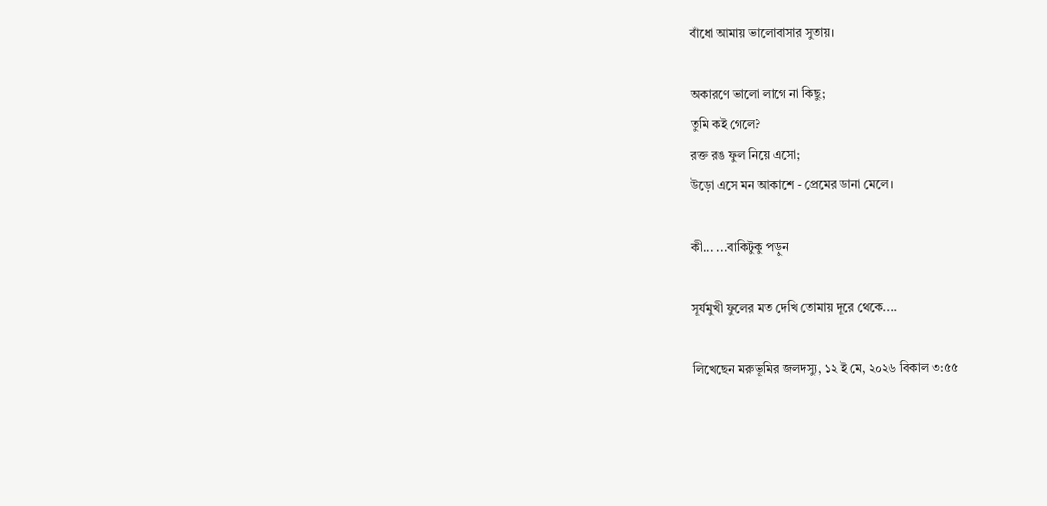বাঁধো আমায় ভালোবাসার সুতায়।

অকারণে ভালো লাগে না কিছু;
তুমি কই গেলে?
রক্ত রঙ ফুল নিয়ে এসো;
উড়ো এসে মন আকাশে - প্রেমের ডানা মেলে।

কী... ...বাকিটুকু পড়ুন

সূর্যমুখী ফুলের মত দেখি তোমায় দূরে থেকে....

লিখেছেন মরুভূমির জলদস্যু, ১২ ই মে, ২০২৬ বিকাল ৩:৫৫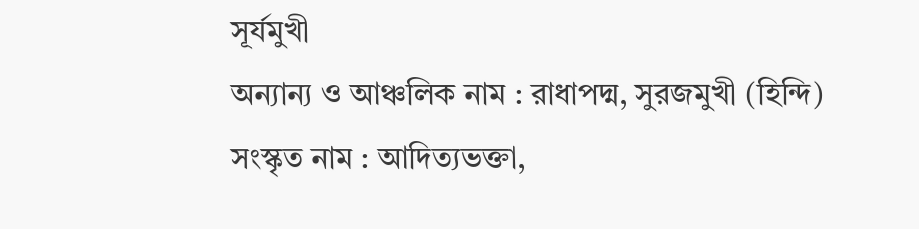সূর্যমুখী
অন্যান্য ও আঞ্চলিক নাম : রাধাপদ্ম, সুরজমুখী (হিন্দি)
সংস্কৃত নাম : আদিত্যভক্তা,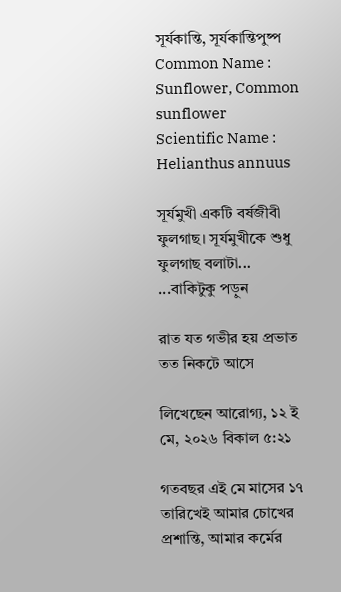সূর্যকান্তি, সূর্যকান্তিপুষ্প
Common Name : Sunflower, Common sunflower
Scientific Name : Helianthus annuus

সূর্যমুখী একটি বর্ষজীবী ফুলগাছ। সূর্যমুখীকে শুধু ফুলগাছ বলাটা... ...বাকিটুকু পড়ুন

রাত যত গভীর হয় প্রভাত তত নিকটে আসে

লিখেছেন আরোগ্য, ১২ ই মে, ২০২৬ বিকাল ৫:২১

গতবছর এই মে মাসের ১৭ তারিখেই আমার চোখের প্রশান্তি, আমার কর্মের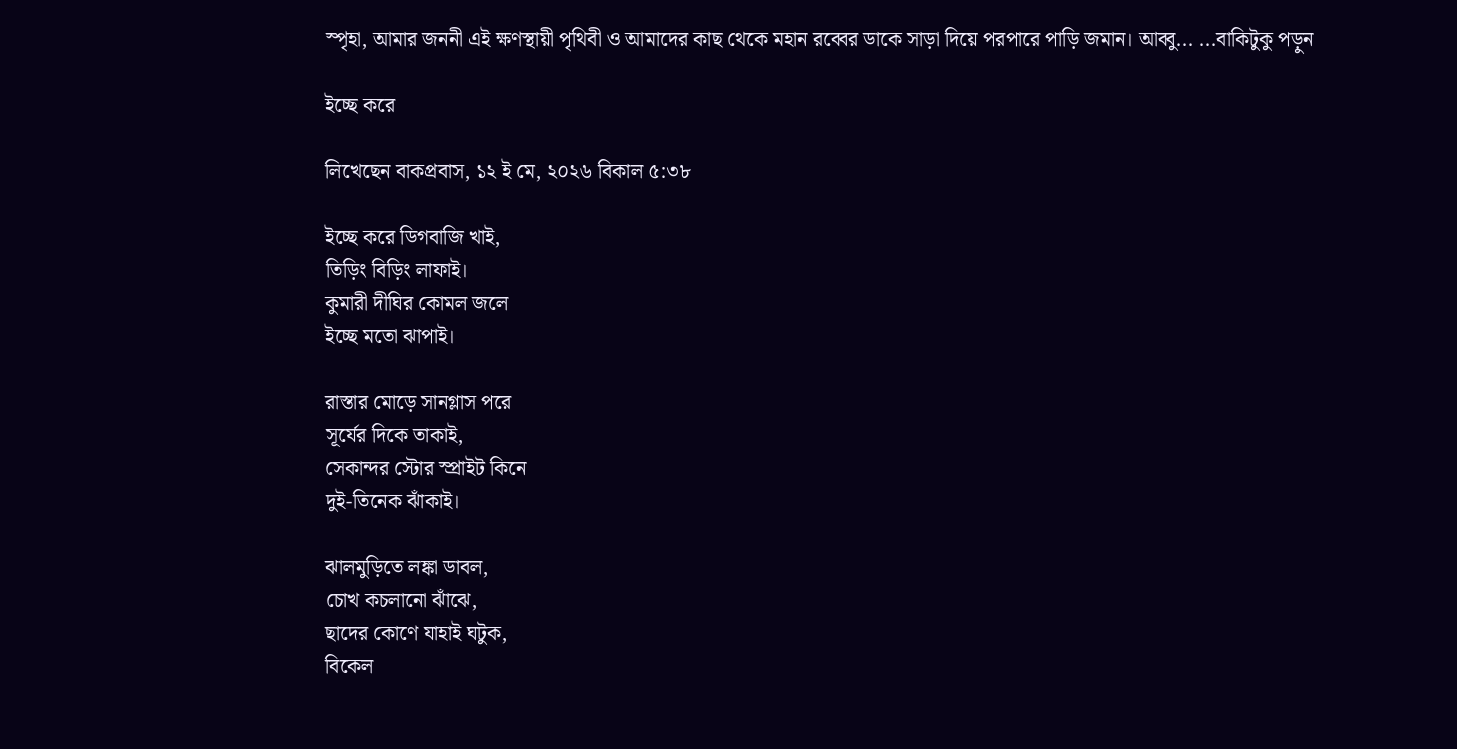স্পৃহা, আমার জননী এই ক্ষণস্থায়ী পৃথিবী ও আমাদের কাছ থেকে মহান রব্বের ডাকে সাড়া দিয়ে পরপারে পাড়ি জমান। আব্বু... ...বাকিটুকু পড়ুন

ইচ্ছে করে

লিখেছেন বাকপ্রবাস, ১২ ই মে, ২০২৬ বিকাল ৫:৩৮

ইচ্ছে করে ডিগবাজি খাই,
তিড়িং বিড়িং লাফাই।
কুমারী দীঘির কোমল জলে
ইচ্ছে মতো ঝাপাই।

রাস্তার মোড়ে সানগ্লাস পরে
সূর্যের দিকে তাকাই,
সেকান্দর স্টোর স্প্রাইট কিনে
দুই-তিনেক ঝাঁকাই।

ঝালমুড়িতে লঙ্কা ডাবল,
চোখ কচলানো ঝাঁঝে,
ছাদের কোণে যাহাই ঘটুক,
বিকেল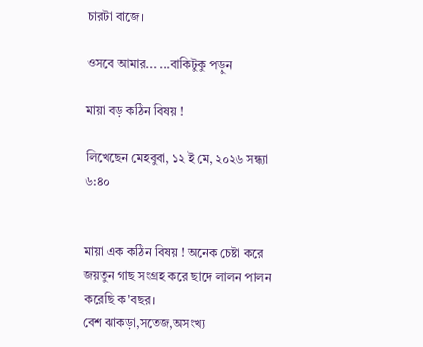চারটা বাজে।

ওসবে আমার... ...বাকিটুকু পড়ুন

মায়া বড় কঠিন বিষয় !

লিখেছেন মেহবুবা, ১২ ই মে, ২০২৬ সন্ধ্যা ৬:৪০


মায়া এক কঠিন বিষয় ! অনেক চেষ্টা করে জয়তুন গাছ সংগ্রহ করে ছাদে লালন পালন করেছি ক'বছর।
বেশ ঝাকড়া,সতেজ,অসংখ্য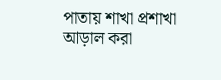পাতায় শাখা প্রশাখা আড়াল করা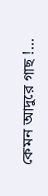কেমন আদুরে গাছ !...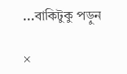...বাকিটুকু পড়ুন

×